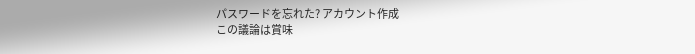パスワードを忘れた? アカウント作成
この議論は賞味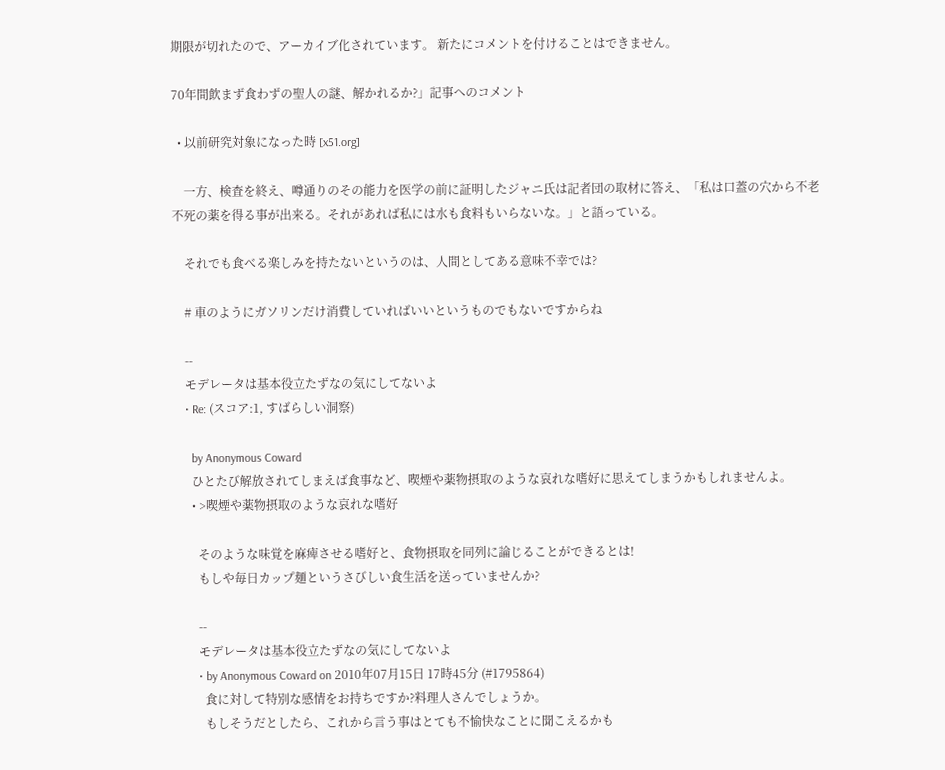期限が切れたので、アーカイブ化されています。 新たにコメントを付けることはできません。

70年間飲まず食わずの聖人の謎、解かれるか?」記事へのコメント

  • 以前研究対象になった時 [x51.org]

    一方、検査を終え、噂通りのその能力を医学の前に証明したジャニ氏は記者団の取材に答え、「私は口蓋の穴から不老不死の薬を得る事が出来る。それがあれば私には水も食料もいらないな。」と語っている。

    それでも食べる楽しみを持たないというのは、人間としてある意味不幸では?

    # 車のようにガソリンだけ消費していればいいというものでもないですからね

    --
    モデレータは基本役立たずなの気にしてないよ
    • Re: (スコア:1, すばらしい洞察)

      by Anonymous Coward
      ひとたび解放されてしまえば食事など、喫煙や薬物摂取のような哀れな嗜好に思えてしまうかもしれませんよ。
      • >喫煙や薬物摂取のような哀れな嗜好

        そのような味覚を麻痺させる嗜好と、食物摂取を同列に論じることができるとは!
        もしや毎日カップ麺というさびしい食生活を送っていませんか?

        --
        モデレータは基本役立たずなの気にしてないよ
        • by Anonymous Coward on 2010年07月15日 17時45分 (#1795864)
          食に対して特別な感情をお持ちですか?料理人さんでしょうか。
          もしそうだとしたら、これから言う事はとても不愉快なことに聞こえるかも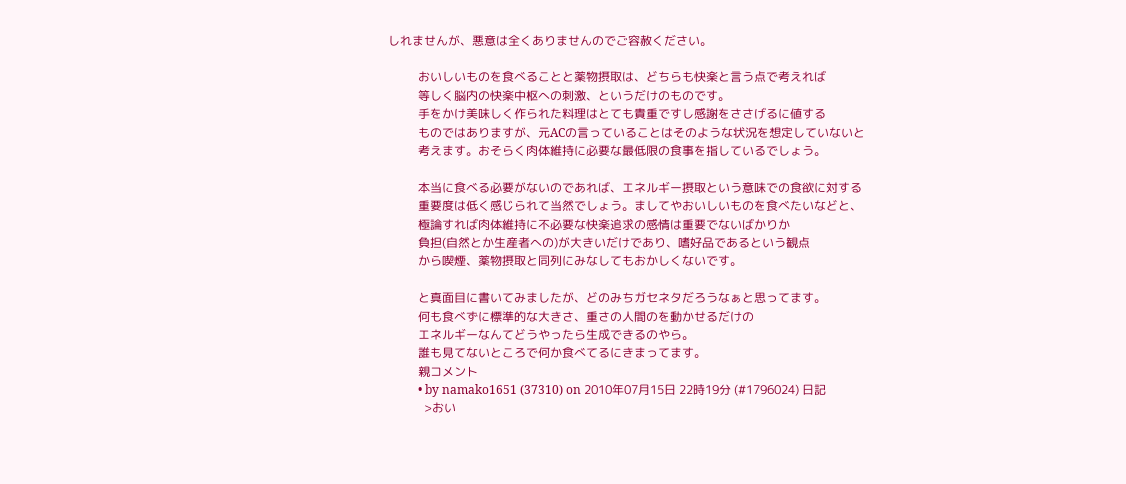しれませんが、悪意は全くありませんのでご容赦ください。

          おいしいものを食べることと薬物摂取は、どちらも快楽と言う点で考えれば
          等しく脳内の快楽中枢への刺激、というだけのものです。
          手をかけ美味しく作られた料理はとても貴重ですし感謝をささげるに値する
          ものではありますが、元ACの言っていることはそのような状況を想定していないと
          考えます。おそらく肉体維持に必要な最低限の食事を指しているでしょう。

          本当に食べる必要がないのであれば、エネルギー摂取という意味での食欲に対する
          重要度は低く感じられて当然でしょう。ましてやおいしいものを食べたいなどと、
          極論すれば肉体維持に不必要な快楽追求の感情は重要でないばかりか
          負担(自然とか生産者への)が大きいだけであり、嗜好品であるという観点
          から喫煙、薬物摂取と同列にみなしてもおかしくないです。

          と真面目に書いてみましたが、どのみちガセネタだろうなぁと思ってます。
          何も食べずに標準的な大きさ、重さの人間のを動かせるだけの
          エネルギーなんてどうやったら生成できるのやら。
          誰も見てないところで何か食べてるにきまってます。
          親コメント
          • by namako1651 (37310) on 2010年07月15日 22時19分 (#1796024) 日記
            >おい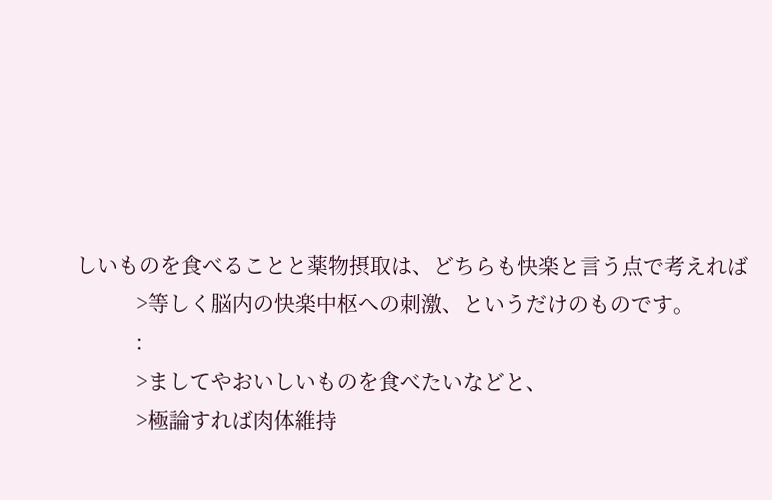しいものを食べることと薬物摂取は、どちらも快楽と言う点で考えれば
            >等しく脳内の快楽中枢への刺激、というだけのものです。
            :
            >ましてやおいしいものを食べたいなどと、
            >極論すれば肉体維持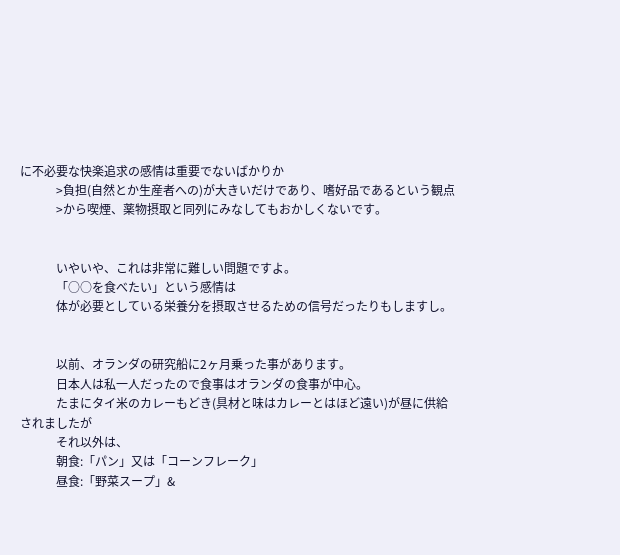に不必要な快楽追求の感情は重要でないばかりか
            >負担(自然とか生産者への)が大きいだけであり、嗜好品であるという観点
            >から喫煙、薬物摂取と同列にみなしてもおかしくないです。


            いやいや、これは非常に難しい問題ですよ。
            「○○を食べたい」という感情は
            体が必要としている栄養分を摂取させるための信号だったりもしますし。


            以前、オランダの研究船に2ヶ月乗った事があります。
            日本人は私一人だったので食事はオランダの食事が中心。
            たまにタイ米のカレーもどき(具材と味はカレーとはほど遠い)が昼に供給されましたが
            それ以外は、
            朝食:「パン」又は「コーンフレーク」
            昼食:「野菜スープ」&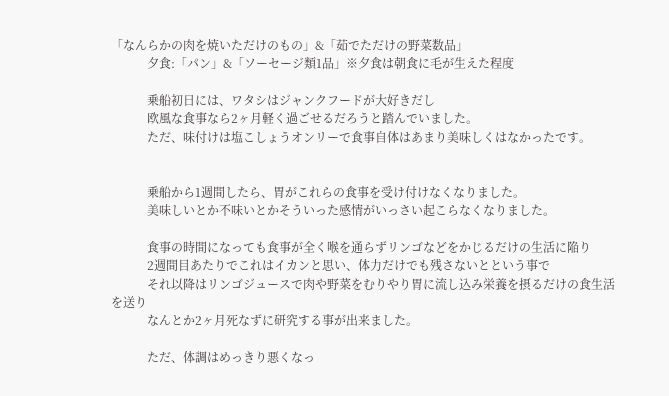「なんらかの肉を焼いただけのもの」&「茹でただけの野菜数品」
            夕食:「パン」&「ソーセージ類1品」※夕食は朝食に毛が生えた程度

            乗船初日には、ワタシはジャンクフードが大好きだし
            欧風な食事なら2ヶ月軽く過ごせるだろうと踏んでいました。
            ただ、味付けは塩こしょうオンリーで食事自体はあまり美味しくはなかったです。


            乗船から1週間したら、胃がこれらの食事を受け付けなくなりました。
            美味しいとか不味いとかそういった感情がいっさい起こらなくなりました。

            食事の時間になっても食事が全く喉を通らずリンゴなどをかじるだけの生活に陥り
            2週間目あたりでこれはイカンと思い、体力だけでも残さないとという事で
            それ以降はリンゴジュースで肉や野菜をむりやり胃に流し込み栄養を摂るだけの食生活を送り
            なんとか2ヶ月死なずに研究する事が出来ました。

            ただ、体調はめっきり悪くなっ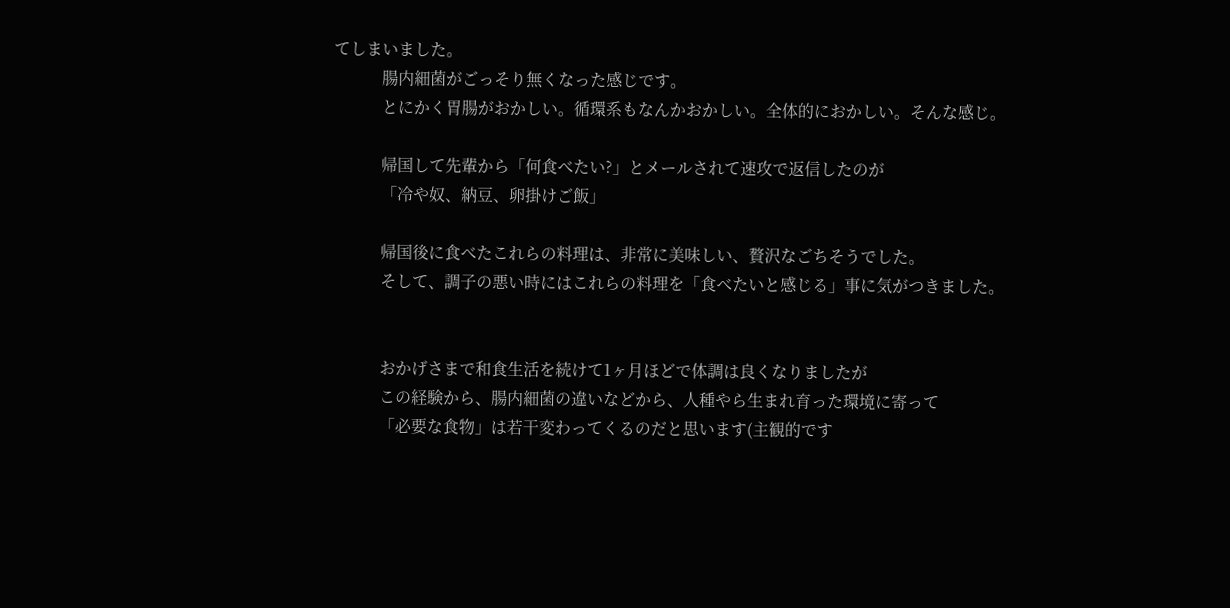てしまいました。
            腸内細菌がごっそり無くなった感じです。
            とにかく胃腸がおかしい。循環系もなんかおかしい。全体的におかしい。そんな感じ。

            帰国して先輩から「何食べたい?」とメールされて速攻で返信したのが
            「冷や奴、納豆、卵掛けご飯」

            帰国後に食べたこれらの料理は、非常に美味しい、贅沢なごちそうでした。
            そして、調子の悪い時にはこれらの料理を「食べたいと感じる」事に気がつきました。


            おかげさまで和食生活を続けて1ヶ月ほどで体調は良くなりましたが
            この経験から、腸内細菌の違いなどから、人種やら生まれ育った環境に寄って
            「必要な食物」は若干変わってくるのだと思います(主観的です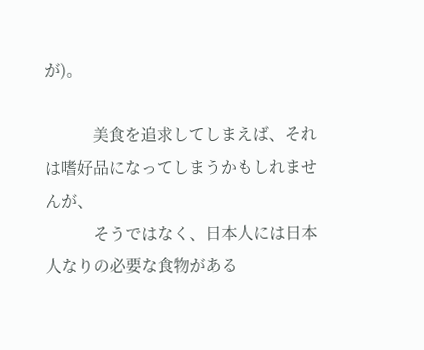が)。

            美食を追求してしまえば、それは嗜好品になってしまうかもしれませんが、
            そうではなく、日本人には日本人なりの必要な食物がある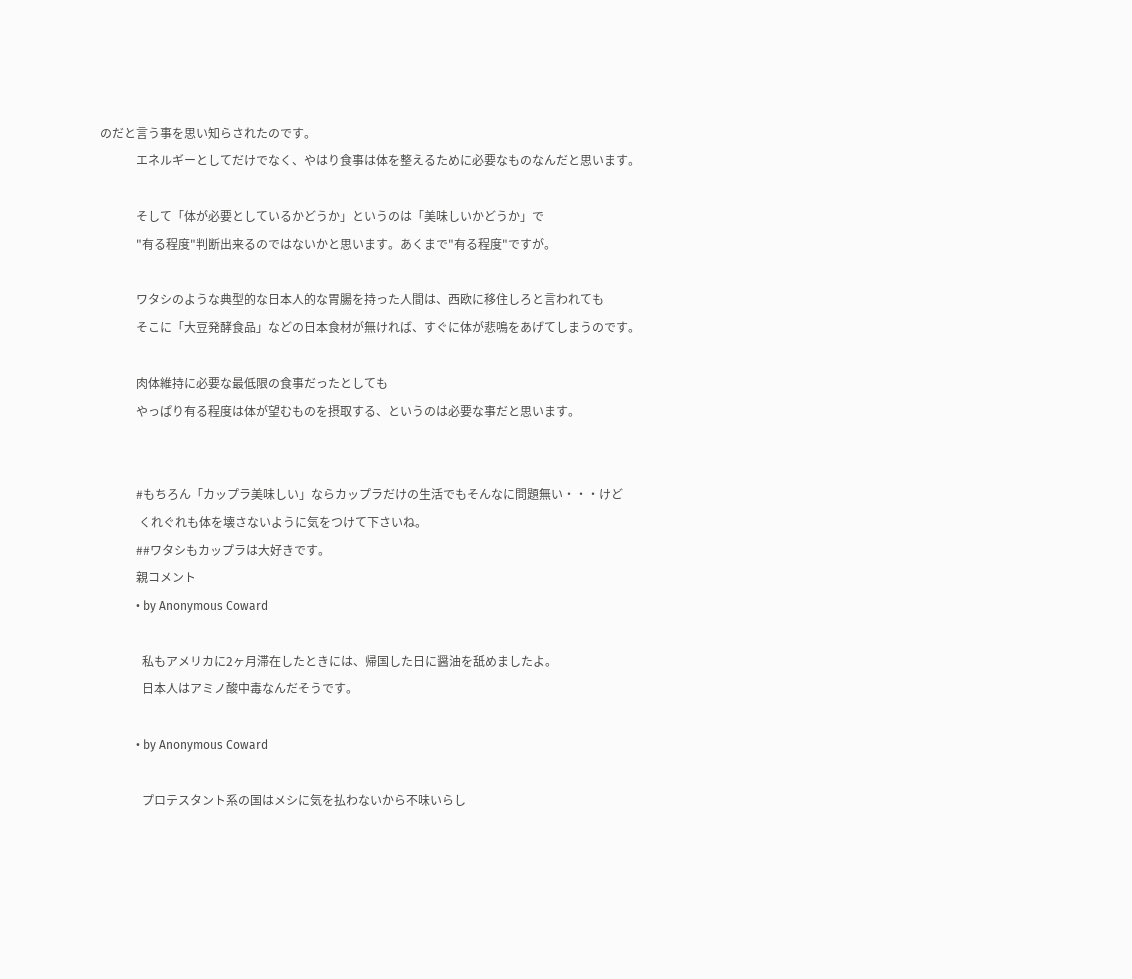のだと言う事を思い知らされたのです。
            エネルギーとしてだけでなく、やはり食事は体を整えるために必要なものなんだと思います。

            そして「体が必要としているかどうか」というのは「美味しいかどうか」で
            "有る程度"判断出来るのではないかと思います。あくまで"有る程度"ですが。

            ワタシのような典型的な日本人的な胃腸を持った人間は、西欧に移住しろと言われても
            そこに「大豆発酵食品」などの日本食材が無ければ、すぐに体が悲鳴をあげてしまうのです。

            肉体維持に必要な最低限の食事だったとしても
            やっぱり有る程度は体が望むものを摂取する、というのは必要な事だと思います。


            #もちろん「カップラ美味しい」ならカップラだけの生活でもそんなに問題無い・・・けど
             くれぐれも体を壊さないように気をつけて下さいね。
            ##ワタシもカップラは大好きです。
            親コメント
            • by Anonymous Coward

              私もアメリカに2ヶ月滞在したときには、帰国した日に醤油を舐めましたよ。
              日本人はアミノ酸中毒なんだそうです。

            • by Anonymous Coward

              プロテスタント系の国はメシに気を払わないから不味いらし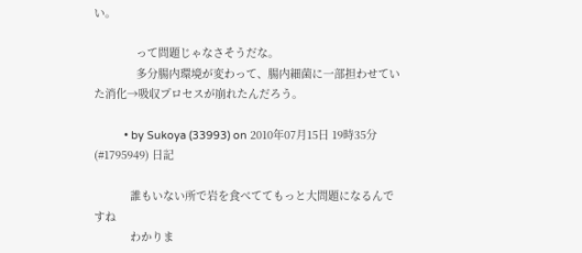い。

              って問題じゃなさそうだな。
              多分腸内環境が変わって、腸内細菌に一部担わせていた消化→吸収プロセスが崩れたんだろう。

          • by Sukoya (33993) on 2010年07月15日 19時35分 (#1795949) 日記

            誰もいない所で岩を食べててもっと大問題になるんですね
            わかりま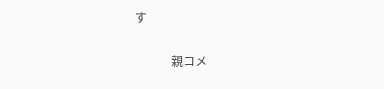す

            親コメ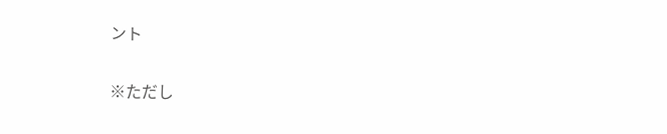ント

※ただし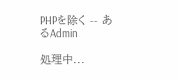PHPを除く -- あるAdmin

処理中...